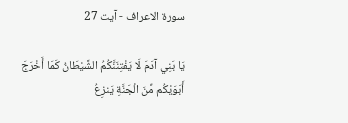سورة الاعراف - آیت 27

يَا بَنِي آدَمَ لَا يَفْتِنَنَّكُمُ الشَّيْطَانُ كَمَا أَخْرَجَ أَبَوَيْكُم مِّنَ الْجَنَّةِ يَنزِعُ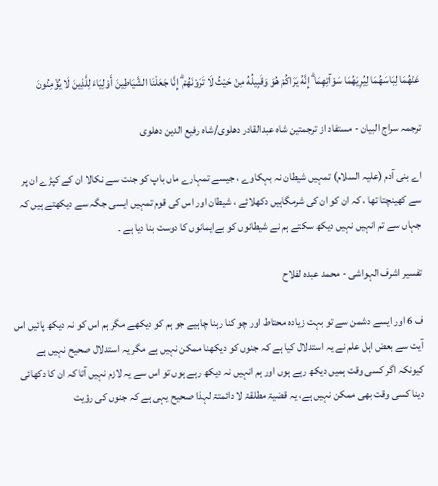عَنْهُمَا لِبَاسَهُمَا لِيُرِيَهُمَا سَوْآتِهِمَا ۗ إِنَّهُ يَرَاكُمْ هُوَ وَقَبِيلُهُ مِنْ حَيْثُ لَا تَرَوْنَهُمْ ۗ إِنَّا جَعَلْنَا الشَّيَاطِينَ أَوْلِيَاءَ لِلَّذِينَ لَا يُؤْمِنُونَ

ترجمہ سراج البیان - مستفاد از ترجمتین شاہ عبدالقادر دھلوی/شاہ رفیع الدین دھلوی

اے بنی آدم (علیہ السلام) تمہیں شیطان نہ بہکاوے ، جیسے تمہارے ماں باپ کو جنت سے نکالا ان کے کپڑے ان پر سے کھینچتا تھا ، کہ ان کو ان کی شرمگاہیں دکھلائے ، شیطان اور اس کی قوم تمہیں ایسی جگہ سے دیکھتے ہیں کہ جہاں سے تم انہیں نہیں دیکھ سکتے ہم نے شیطانوں کو بےایمانوں کا دوست بنا دیا ہے ۔

تفسیر اشرف الہواشی - محمد عبدہ لفلاح

ف 6 اور ایسے دشمن سے تو بہت زیادہ محتاط اور چو کنا رہنا چاہیے جو ہم کو دیکھے مگر ہم اس کو نہ دیکھ پائیں اس آیت سے بعض اہل علم نے یہ استدلال کیا ہے کہ جنوں کو دیکھنا ممکن نہیں ہے مگر یہ استدلال صحیح نہیں ہے کیونکہ اگر کسی وقت ہمیں دیکھ رہے ہوں اور ہم انہیں نہ دیکھ رہے ہوں تو اس سے یہ لازم نہیں آتا کہ ان کا دکھائی دینا کسی وقت بھی ممکن نہیں ہے، یہ قضیۃ مطلقۃ لا دائمتۃ لہذا صحیح یہی ہے کہ جنوں کی رؤیت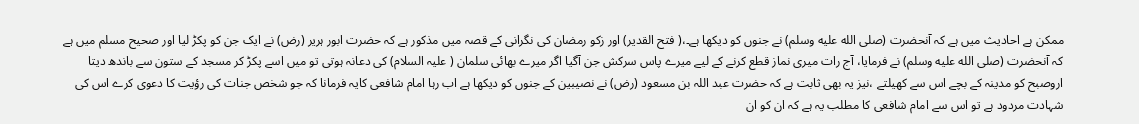ممکن ہے احادیث میں ہے کہ آنحضرت (صلى الله عليه وسلم) نے جنوں کو دیکھا ہے۔،( فتح القدیر) اور زکو رمضان کی نگرانی کے قصہ میں مذکور ہے کہ حضرت ابور ہریر (رض) نے ایک جن کو پکڑ لیا اور صحیح مسلم میں ہے کہ آنحضرت (صلى الله عليه وسلم) نے فرمایا، آج رات میری نماز قطع کرنے کے لیے میرے پاس سرکش جن آگیا اگر میرے بھائی سلمان ( علیہ السلام) کی دعانہ ہوتی تو میں اسے پکڑ کر مسجد کے ستون سے باندھ دیتا اروصبح کو مدینہ کے بچے اس سے کھیلتے ،نیز یہ بھی ثابت ہے کہ حضرت عبد اللہ بن مسعود (رض) نے نصیبین کے جنوں کو دیکھا ہے اب رہا امام شافعی کایہ فرمانا کہ جو شخص جنات کی رؤیت کا دعوی کرے اس کی شہادت مردود ہے تو اس سے امام شافعی کا مطلب یہ ہے کہ ان کو ان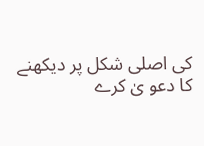کی اصلی شکل پر دیکھنے کا دعو یٰ کرے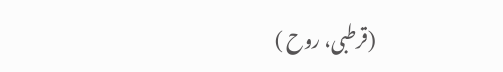(قرطبی، روح )